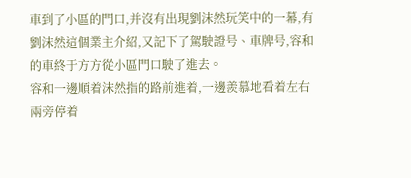車到了小區的門口,并沒有出現劉沫然玩笑中的一幕,有劉沫然這個業主介紹,又記下了駕駛證号、車牌号,容和的車終于方方從小區門口駛了進去。
容和一邊順着沫然指的路前進着,一邊羨慕地看着左右兩旁停着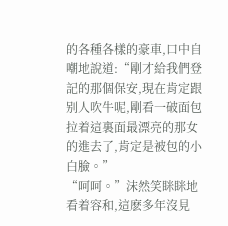的各種各樣的豪車,口中自嘲地說道:“剛才給我們登記的那個保安,現在肯定跟别人吹牛呢,剛看一破面包拉着這裏面最漂亮的那女的進去了,肯定是被包的小白臉。”
“呵呵。”沫然笑眯眯地看着容和,這麽多年沒見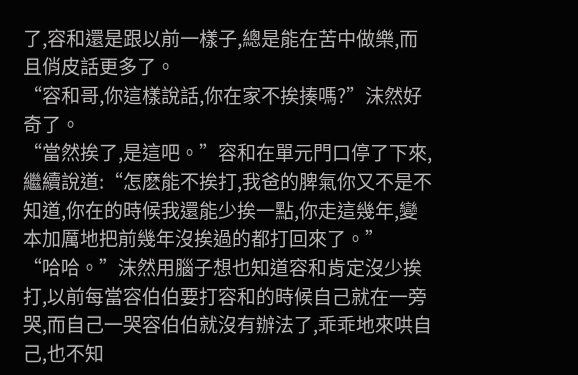了,容和還是跟以前一樣子,總是能在苦中做樂,而且俏皮話更多了。
“容和哥,你這樣說話,你在家不挨揍嗎?”沫然好奇了。
“當然挨了,是這吧。”容和在單元門口停了下來,繼續說道:“怎麽能不挨打,我爸的脾氣你又不是不知道,你在的時候我還能少挨一點,你走這幾年,變本加厲地把前幾年沒挨過的都打回來了。”
“哈哈。”沫然用腦子想也知道容和肯定沒少挨打,以前每當容伯伯要打容和的時候自己就在一旁哭,而自己一哭容伯伯就沒有辦法了,乖乖地來哄自己,也不知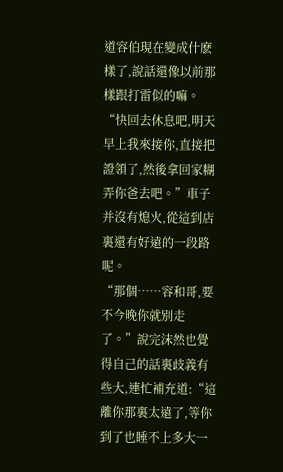道容伯現在變成什麽樣了,說話還像以前那樣跟打雷似的嘛。
“快回去休息吧,明天早上我來接你,直接把證領了,然後拿回家糊弄你爸去吧。”車子并沒有熄火,從這到店裏還有好遠的一段路呢。
“那個……容和哥,要不今晚你就别走了。”說完沫然也覺得自己的話裏歧義有些大,連忙補充道:“這離你那裏太遠了,等你到了也睡不上多大一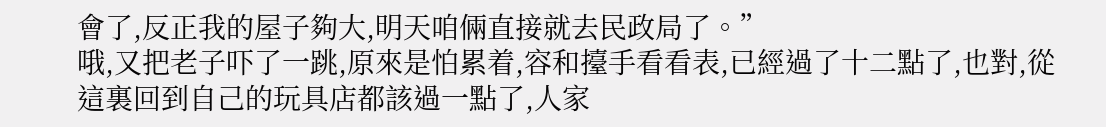會了,反正我的屋子夠大,明天咱倆直接就去民政局了。”
哦,又把老子吓了一跳,原來是怕累着,容和擡手看看表,已經過了十二點了,也對,從這裏回到自己的玩具店都該過一點了,人家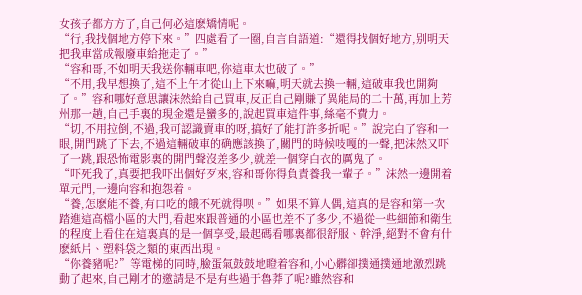女孩子都方方了,自己何必這麽矯情呢。
“行,我找個地方停下來。”四處看了一圈,自言自語道:“還得找個好地方,别明天把我車當成報廢車給拖走了。”
“容和哥,不如明天我送你輛車吧,你這車太也破了。”
“不用,我早想換了,這不上午才從山上下來嘛,明天就去換一輛,這破車我也開夠了。”容和哪好意思讓沫然給自己買車,反正自己剛賺了異能局的二十萬,再加上芳州那一趟,自己手裏的現金還是蠻多的,說起買車這件事,絲毫不費力。
“切,不用拉倒,不過,我可認識賣車的呀,搞好了能打許多折呢。”說完白了容和一眼,開門跳了下去,不過這輛破車的确應該換了,關門的時候吱嘎的一聲,把沫然又吓了一跳,跟恐怖電影裏的開門聲沒差多少,就差一個穿白衣的厲鬼了。
“吓死我了,真要把我吓出個好歹來,容和哥你得負責養我一輩子。”沫然一邊開着單元門,一邊向容和抱怨着。
“養,怎麽能不養,有口吃的餓不死就得呗。”如果不算人偶,這真的是容和第一次踏進這高檔小區的大門,看起來跟普通的小區也差不了多少,不過從一些細節和衛生的程度上看住在這裏真的是一個享受,最起碼看哪裏都很舒服、幹淨,絕對不會有什麽紙片、塑料袋之類的東西出現。
“你養豬呢?”等電梯的同時,臉蛋氣鼓鼓地瞪着容和,小心髒卻撲通撲通地激烈跳動了起來,自己剛才的邀請是不是有些過于魯莽了呢?雖然容和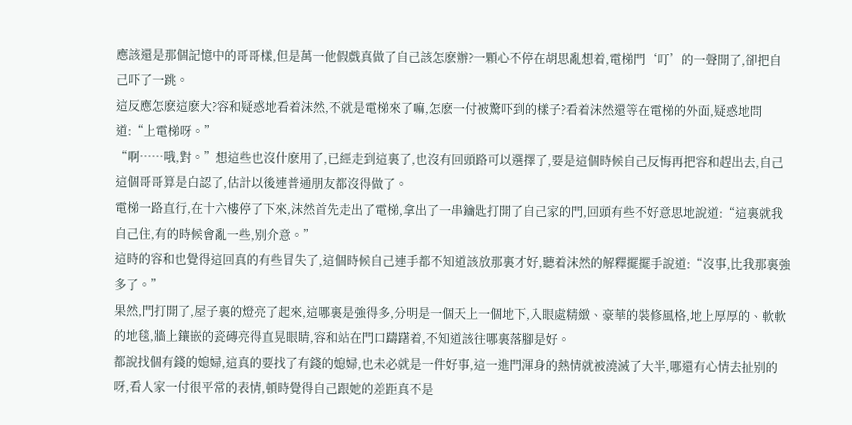應該還是那個記憶中的哥哥樣,但是萬一他假戲真做了自己該怎麽辦?一顆心不停在胡思亂想着,電梯門‘叮’的一聲開了,卻把自己吓了一跳。
這反應怎麽這麽大?容和疑惑地看着沫然,不就是電梯來了嘛,怎麽一付被驚吓到的樣子?看着沫然還等在電梯的外面,疑惑地問道:“上電梯呀。”
“啊……哦,對。”想這些也沒什麽用了,已經走到這裏了,也沒有回頭路可以選擇了,要是這個時候自己反悔再把容和趕出去,自己這個哥哥算是白認了,估計以後連普通朋友都沒得做了。
電梯一路直行,在十六樓停了下來,沫然首先走出了電梯,拿出了一串鑰匙打開了自己家的門,回頭有些不好意思地說道:“這裏就我自己住,有的時候會亂一些,别介意。”
這時的容和也覺得這回真的有些冒失了,這個時候自己連手都不知道該放那裏才好,聽着沫然的解釋擺擺手說道:“沒事,比我那裏強多了。”
果然,門打開了,屋子裏的燈亮了起來,這哪裏是強得多,分明是一個天上一個地下,入眼處精緻、豪華的裝修風格,地上厚厚的、軟軟的地毯,牆上鑲嵌的瓷磚亮得直晃眼睛,容和站在門口躊躇着,不知道該往哪裏落腳是好。
都說找個有錢的媳婦,這真的要找了有錢的媳婦,也未必就是一件好事,這一進門渾身的熱情就被澆滅了大半,哪還有心情去扯别的呀,看人家一付很平常的表情,頓時覺得自己跟她的差距真不是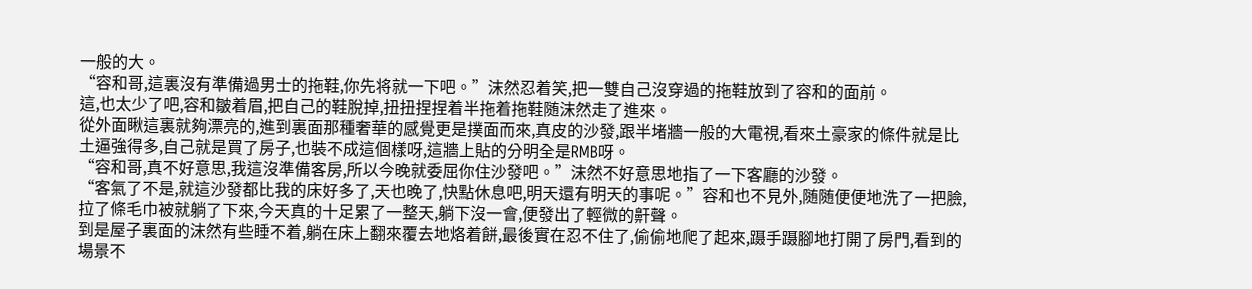一般的大。
“容和哥,這裏沒有準備過男士的拖鞋,你先将就一下吧。”沫然忍着笑,把一雙自己沒穿過的拖鞋放到了容和的面前。
這,也太少了吧,容和皺着眉,把自己的鞋脫掉,扭扭捏捏着半拖着拖鞋随沫然走了進來。
從外面瞅這裏就夠漂亮的,進到裏面那種奢華的感覺更是撲面而來,真皮的沙發,跟半堵牆一般的大電視,看來土豪家的條件就是比土逼強得多,自己就是買了房子,也裝不成這個樣呀,這牆上貼的分明全是RMB呀。
“容和哥,真不好意思,我這沒準備客房,所以今晚就委屈你住沙發吧。”沫然不好意思地指了一下客廳的沙發。
“客氣了不是,就這沙發都比我的床好多了,天也晚了,快點休息吧,明天還有明天的事呢。”容和也不見外,随随便便地洗了一把臉,拉了條毛巾被就躺了下來,今天真的十足累了一整天,躺下沒一會,便發出了輕微的鼾聲。
到是屋子裏面的沫然有些睡不着,躺在床上翻來覆去地烙着餅,最後實在忍不住了,偷偷地爬了起來,蹑手蹑腳地打開了房門,看到的場景不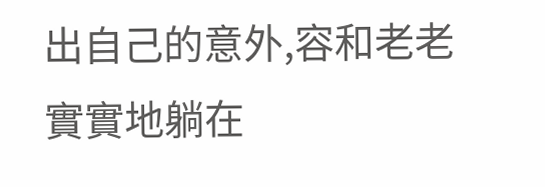出自己的意外,容和老老實實地躺在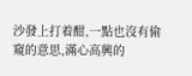沙發上打着酣,一點也沒有偷窺的意思,滿心高興的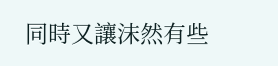同時又讓沫然有些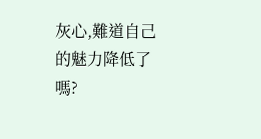灰心,難道自己的魅力降低了嗎?